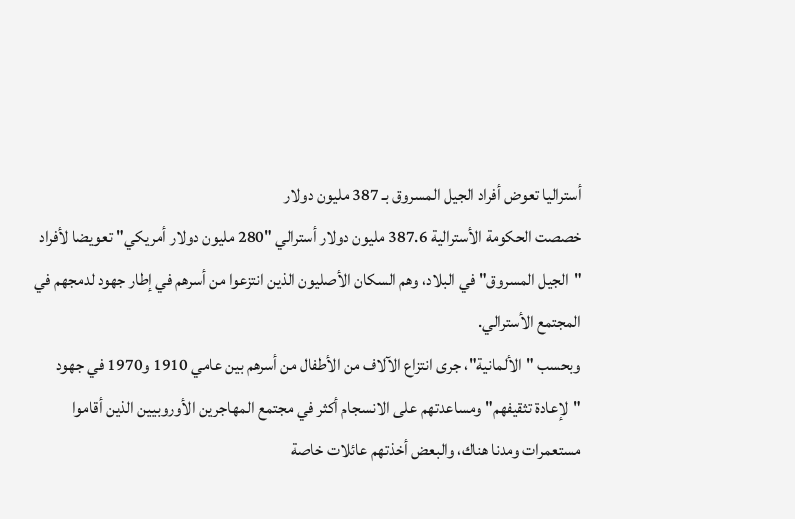أستراليا تعوض أفراد الجيل المسروق بـ 387 مليون دولار
خصصت الحكومة الأسترالية 387.6 مليون دولار أسترالي "280 مليون دولار أمريكي" تعويضا لأفراد "الجيل المسروق" في البلاد، وهم السكان الأصليون الذين انتزعوا من أسرهم في إطار جهود لدمجهم في المجتمع الأسترالي.
وبحسب "الألمانية"، جرى انتزاع الآلاف من الأطفال من أسرهم بين عامي 1910 و1970 في جهود "لإعادة تثقيفهم" ومساعدتهم على الانسجام أكثر في مجتمع المهاجرين الأوروبيين الذين أقاموا مستعمرات ومدنا هناك، والبعض أخذتهم عائلات خاصة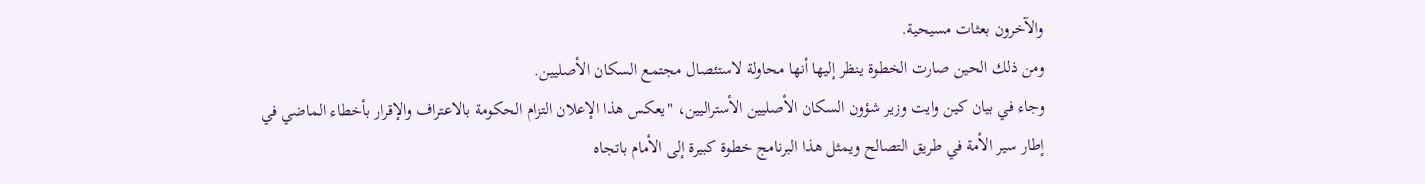والآخرون بعثات مسيحية.
ومن ذلك الحين صارت الخطوة ينظر إليها أنها محاولة لاستئصال مجتمع السكان الأصليين.
وجاء في بيان كين وايت وزير شؤون السكان الأصليين الأستراليين، "يعكس هذا الإعلان التزام الحكومة بالاعتراف والإقرار بأخطاء الماضي في إطار سير الأمة في طريق التصالح ويمثل هذا البرنامج خطوة كبيرة إلى الأمام باتجاه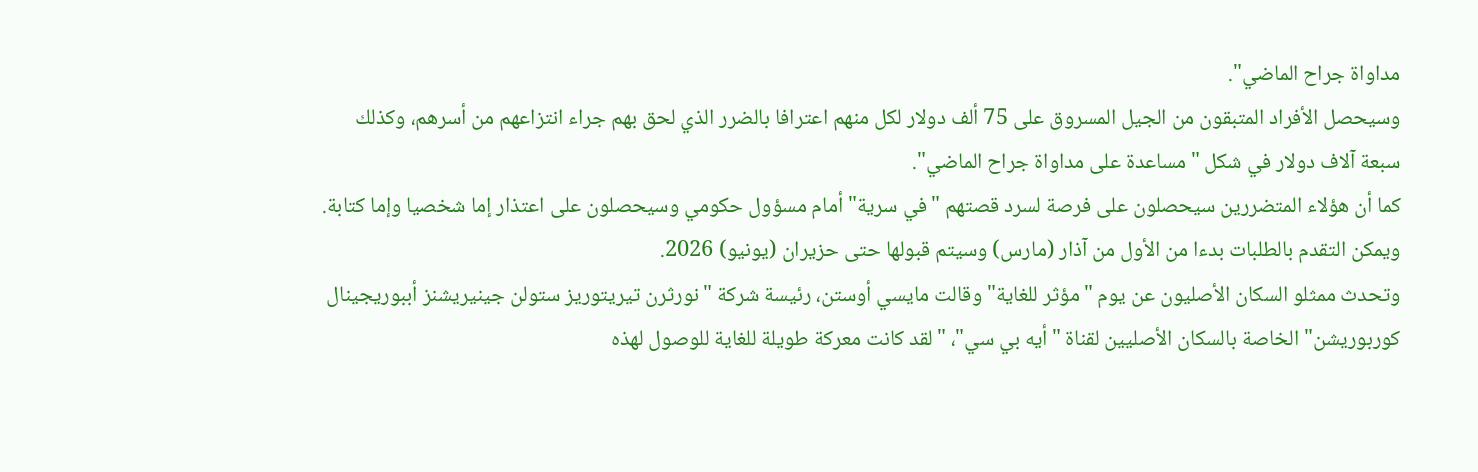مداواة جراح الماضي".
وسيحصل الأفراد المتبقون من الجيل المسروق على 75 ألف دولار لكل منهم اعترافا بالضرر الذي لحق بهم جراء انتزاعهم من أسرهم، وكذلك سبعة آلاف دولار في شكل "مساعدة على مداواة جراح الماضي".
كما أن هؤلاء المتضررين سيحصلون على فرصة لسرد قصتهم "في سرية" أمام مسؤول حكومي وسيحصلون على اعتذار إما شخصيا وإما كتابة.
ويمكن التقدم بالطلبات بدءا من الأول من آذار (مارس) وسيتم قبولها حتى حزيران (يونيو) 2026.
وتحدث ممثلو السكان الأصليون عن يوم "مؤثر للغاية" وقالت مايسي أوستن، رئيسة شركة "نورثرن تيريتوريز ستولن جينيريشنز أببوريجينال كوربوريشن" الخاصة بالسكان الأصليين لقناة "أيه بي سي"، "لقد كانت معركة طويلة للغاية للوصول لهذه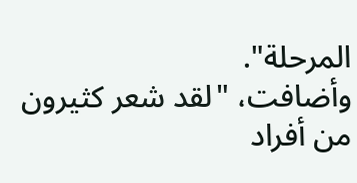المرحلة".
وأضافت، "لقد شعر كثيرون من أفراد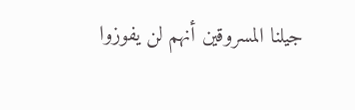جيلنا المسروقين أنهم لن يفوزوا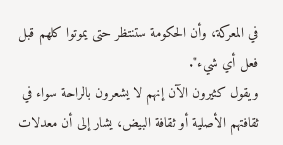في المعركة، وأن الحكومة ستنتظر حتى يموتوا كلهم قبل فعل أي شيء".
ويقول كثيرون الآن إنهم لا يشعرون بالراحة سواء في ثقافتهم الأصلية أو ثقافة البيض، يشار إلى أن معدلات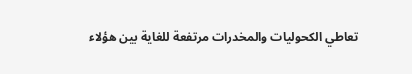تعاطي الكحوليات والمخدرات مرتفعة للغاية بين هؤلاء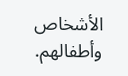الأشخاص وأطفالهم.